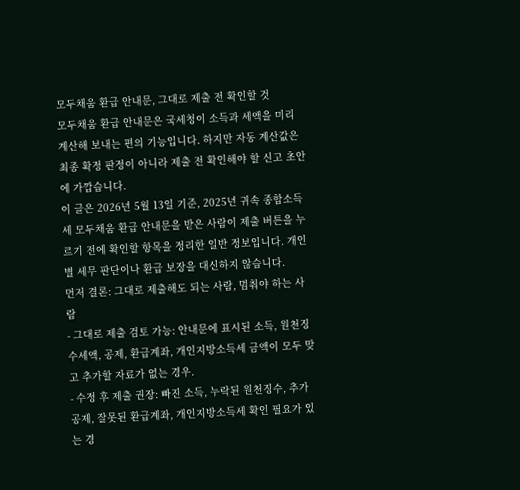모두채움 환급 안내문, 그대로 제출 전 확인할 것
모두채움 환급 안내문은 국세청이 소득과 세액을 미리 계산해 보내는 편의 기능입니다. 하지만 자동 계산값은 최종 확정 판정이 아니라 제출 전 확인해야 할 신고 초안에 가깝습니다.
이 글은 2026년 5월 13일 기준, 2025년 귀속 종합소득세 모두채움 환급 안내문을 받은 사람이 제출 버튼을 누르기 전에 확인할 항목을 정리한 일반 정보입니다. 개인별 세무 판단이나 환급 보장을 대신하지 않습니다.
먼저 결론: 그대로 제출해도 되는 사람, 멈춰야 하는 사람
- 그대로 제출 검토 가능: 안내문에 표시된 소득, 원천징수세액, 공제, 환급계좌, 개인지방소득세 금액이 모두 맞고 추가할 자료가 없는 경우.
- 수정 후 제출 권장: 빠진 소득, 누락된 원천징수, 추가 공제, 잘못된 환급계좌, 개인지방소득세 확인 필요가 있는 경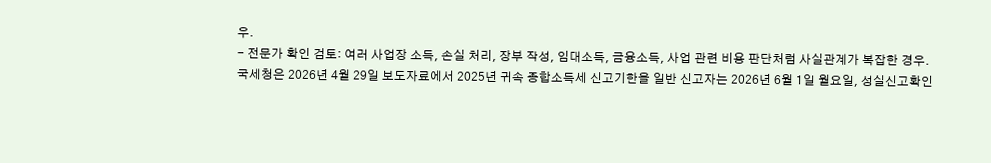우.
- 전문가 확인 검토: 여러 사업장 소득, 손실 처리, 장부 작성, 임대소득, 금융소득, 사업 관련 비용 판단처럼 사실관계가 복잡한 경우.
국세청은 2026년 4월 29일 보도자료에서 2025년 귀속 종합소득세 신고기한을 일반 신고자는 2026년 6월 1일 월요일, 성실신고확인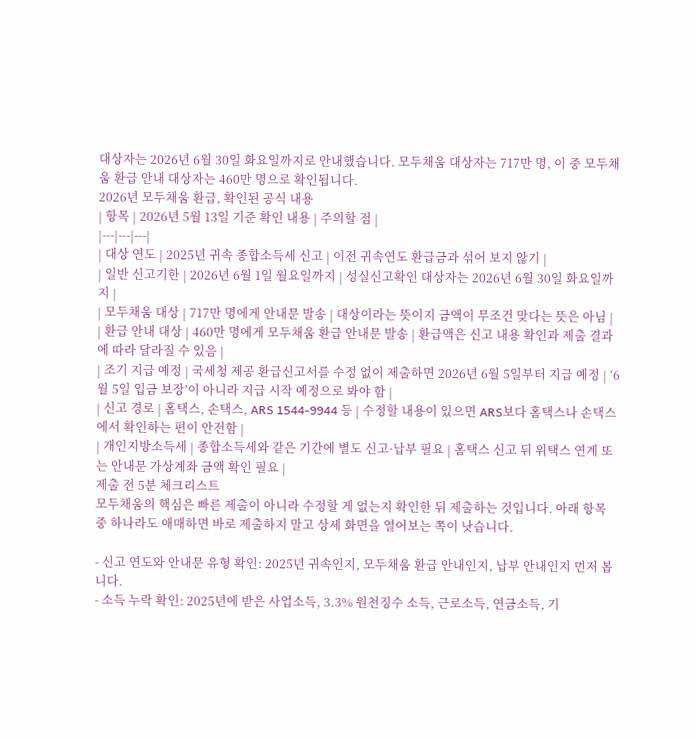대상자는 2026년 6월 30일 화요일까지로 안내했습니다. 모두채움 대상자는 717만 명, 이 중 모두채움 환급 안내 대상자는 460만 명으로 확인됩니다.
2026년 모두채움 환급, 확인된 공식 내용
| 항목 | 2026년 5월 13일 기준 확인 내용 | 주의할 점 |
|---|---|---|
| 대상 연도 | 2025년 귀속 종합소득세 신고 | 이전 귀속연도 환급금과 섞어 보지 않기 |
| 일반 신고기한 | 2026년 6월 1일 월요일까지 | 성실신고확인 대상자는 2026년 6월 30일 화요일까지 |
| 모두채움 대상 | 717만 명에게 안내문 발송 | 대상이라는 뜻이지 금액이 무조건 맞다는 뜻은 아님 |
| 환급 안내 대상 | 460만 명에게 모두채움 환급 안내문 발송 | 환급액은 신고 내용 확인과 제출 결과에 따라 달라질 수 있음 |
| 조기 지급 예정 | 국세청 제공 환급신고서를 수정 없이 제출하면 2026년 6월 5일부터 지급 예정 | ‘6월 5일 입금 보장’이 아니라 지급 시작 예정으로 봐야 함 |
| 신고 경로 | 홈택스, 손택스, ARS 1544-9944 등 | 수정할 내용이 있으면 ARS보다 홈택스나 손택스에서 확인하는 편이 안전함 |
| 개인지방소득세 | 종합소득세와 같은 기간에 별도 신고·납부 필요 | 홈택스 신고 뒤 위택스 연계 또는 안내문 가상계좌 금액 확인 필요 |
제출 전 5분 체크리스트
모두채움의 핵심은 빠른 제출이 아니라 수정할 게 없는지 확인한 뒤 제출하는 것입니다. 아래 항목 중 하나라도 애매하면 바로 제출하지 말고 상세 화면을 열어보는 쪽이 낫습니다.

- 신고 연도와 안내문 유형 확인: 2025년 귀속인지, 모두채움 환급 안내인지, 납부 안내인지 먼저 봅니다.
- 소득 누락 확인: 2025년에 받은 사업소득, 3.3% 원천징수 소득, 근로소득, 연금소득, 기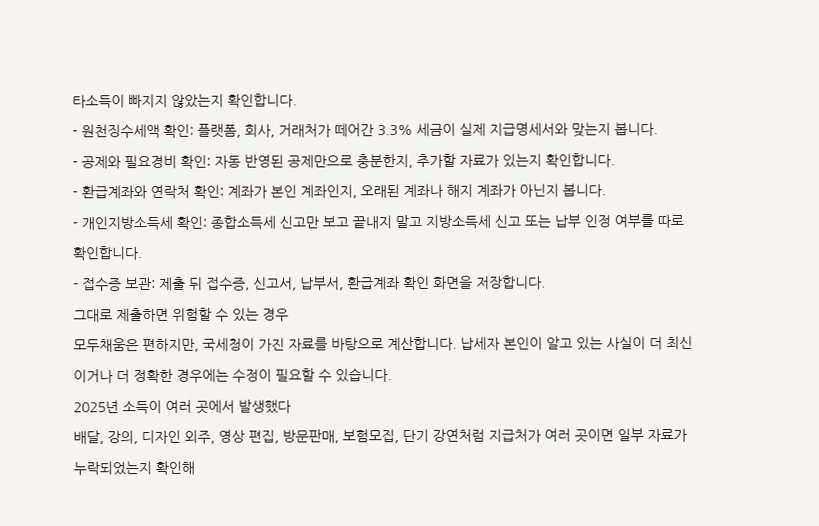타소득이 빠지지 않았는지 확인합니다.
- 원천징수세액 확인: 플랫폼, 회사, 거래처가 떼어간 3.3% 세금이 실제 지급명세서와 맞는지 봅니다.
- 공제와 필요경비 확인: 자동 반영된 공제만으로 충분한지, 추가할 자료가 있는지 확인합니다.
- 환급계좌와 연락처 확인: 계좌가 본인 계좌인지, 오래된 계좌나 해지 계좌가 아닌지 봅니다.
- 개인지방소득세 확인: 종합소득세 신고만 보고 끝내지 말고 지방소득세 신고 또는 납부 인정 여부를 따로 확인합니다.
- 접수증 보관: 제출 뒤 접수증, 신고서, 납부서, 환급계좌 확인 화면을 저장합니다.
그대로 제출하면 위험할 수 있는 경우
모두채움은 편하지만, 국세청이 가진 자료를 바탕으로 계산합니다. 납세자 본인이 알고 있는 사실이 더 최신이거나 더 정확한 경우에는 수정이 필요할 수 있습니다.
2025년 소득이 여러 곳에서 발생했다
배달, 강의, 디자인 외주, 영상 편집, 방문판매, 보험모집, 단기 강연처럼 지급처가 여러 곳이면 일부 자료가 누락되었는지 확인해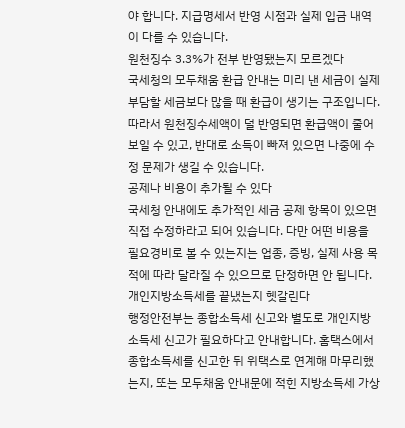야 합니다. 지급명세서 반영 시점과 실제 입금 내역이 다를 수 있습니다.
원천징수 3.3%가 전부 반영됐는지 모르겠다
국세청의 모두채움 환급 안내는 미리 낸 세금이 실제 부담할 세금보다 많을 때 환급이 생기는 구조입니다. 따라서 원천징수세액이 덜 반영되면 환급액이 줄어 보일 수 있고, 반대로 소득이 빠져 있으면 나중에 수정 문제가 생길 수 있습니다.
공제나 비용이 추가될 수 있다
국세청 안내에도 추가적인 세금 공제 항목이 있으면 직접 수정하라고 되어 있습니다. 다만 어떤 비용을 필요경비로 볼 수 있는지는 업종, 증빙, 실제 사용 목적에 따라 달라질 수 있으므로 단정하면 안 됩니다.
개인지방소득세를 끝냈는지 헷갈린다
행정안전부는 종합소득세 신고와 별도로 개인지방소득세 신고가 필요하다고 안내합니다. 홈택스에서 종합소득세를 신고한 뒤 위택스로 연계해 마무리했는지, 또는 모두채움 안내문에 적힌 지방소득세 가상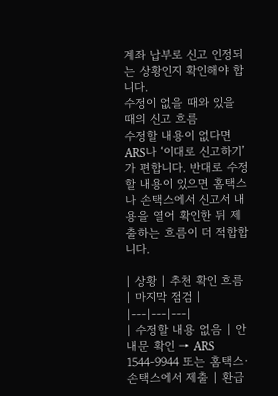계좌 납부로 신고 인정되는 상황인지 확인해야 합니다.
수정이 없을 때와 있을 때의 신고 흐름
수정할 내용이 없다면 ARS나 ‘이대로 신고하기’가 편합니다. 반대로 수정할 내용이 있으면 홈택스나 손택스에서 신고서 내용을 열어 확인한 뒤 제출하는 흐름이 더 적합합니다.

| 상황 | 추천 확인 흐름 | 마지막 점검 |
|---|---|---|
| 수정할 내용 없음 | 안내문 확인 → ARS 1544-9944 또는 홈택스·손택스에서 제출 | 환급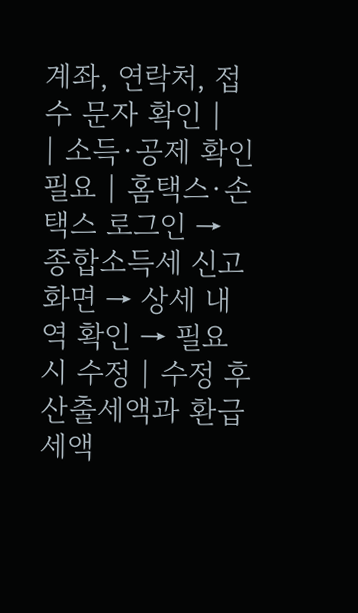계좌, 연락처, 접수 문자 확인 |
| 소득·공제 확인 필요 | 홈택스·손택스 로그인 → 종합소득세 신고 화면 → 상세 내역 확인 → 필요 시 수정 | 수정 후 산출세액과 환급세액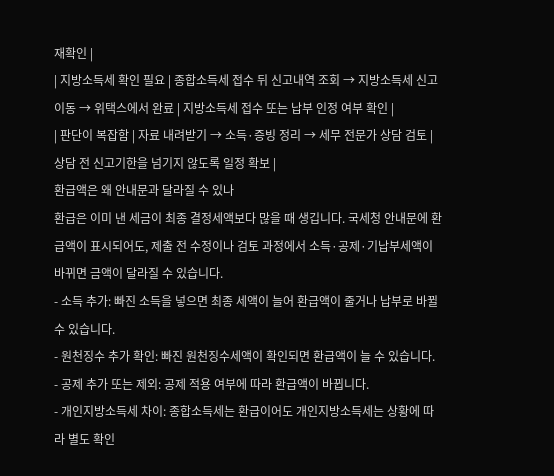재확인 |
| 지방소득세 확인 필요 | 종합소득세 접수 뒤 신고내역 조회 → 지방소득세 신고 이동 → 위택스에서 완료 | 지방소득세 접수 또는 납부 인정 여부 확인 |
| 판단이 복잡함 | 자료 내려받기 → 소득·증빙 정리 → 세무 전문가 상담 검토 | 상담 전 신고기한을 넘기지 않도록 일정 확보 |
환급액은 왜 안내문과 달라질 수 있나
환급은 이미 낸 세금이 최종 결정세액보다 많을 때 생깁니다. 국세청 안내문에 환급액이 표시되어도, 제출 전 수정이나 검토 과정에서 소득·공제·기납부세액이 바뀌면 금액이 달라질 수 있습니다.
- 소득 추가: 빠진 소득을 넣으면 최종 세액이 늘어 환급액이 줄거나 납부로 바뀔 수 있습니다.
- 원천징수 추가 확인: 빠진 원천징수세액이 확인되면 환급액이 늘 수 있습니다.
- 공제 추가 또는 제외: 공제 적용 여부에 따라 환급액이 바뀝니다.
- 개인지방소득세 차이: 종합소득세는 환급이어도 개인지방소득세는 상황에 따라 별도 확인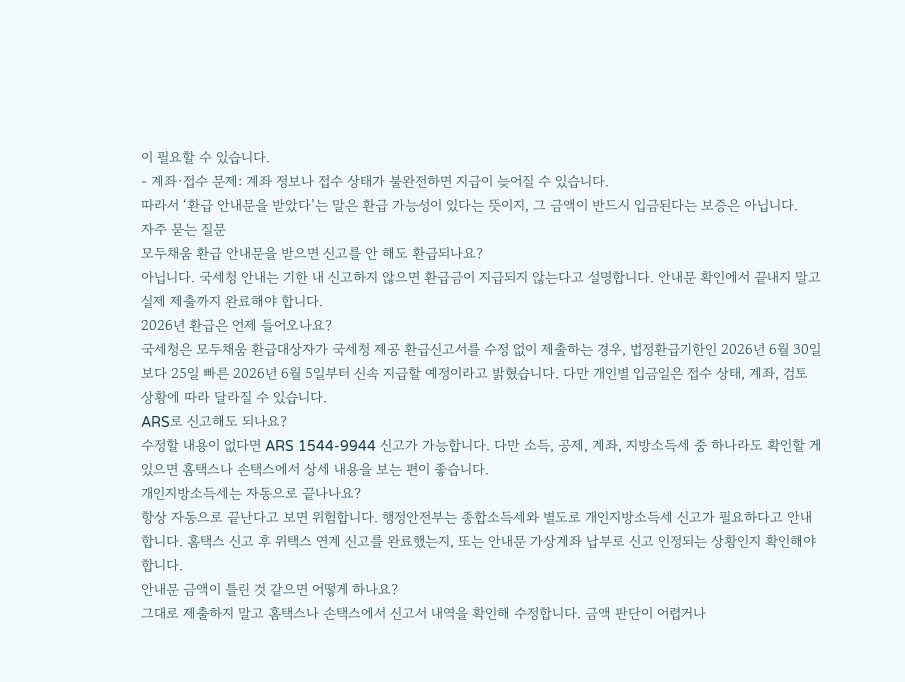이 필요할 수 있습니다.
- 계좌·접수 문제: 계좌 정보나 접수 상태가 불완전하면 지급이 늦어질 수 있습니다.
따라서 ‘환급 안내문을 받았다’는 말은 환급 가능성이 있다는 뜻이지, 그 금액이 반드시 입금된다는 보증은 아닙니다.
자주 묻는 질문
모두채움 환급 안내문을 받으면 신고를 안 해도 환급되나요?
아닙니다. 국세청 안내는 기한 내 신고하지 않으면 환급금이 지급되지 않는다고 설명합니다. 안내문 확인에서 끝내지 말고 실제 제출까지 완료해야 합니다.
2026년 환급은 언제 들어오나요?
국세청은 모두채움 환급대상자가 국세청 제공 환급신고서를 수정 없이 제출하는 경우, 법정환급기한인 2026년 6월 30일보다 25일 빠른 2026년 6월 5일부터 신속 지급할 예정이라고 밝혔습니다. 다만 개인별 입금일은 접수 상태, 계좌, 검토 상황에 따라 달라질 수 있습니다.
ARS로 신고해도 되나요?
수정할 내용이 없다면 ARS 1544-9944 신고가 가능합니다. 다만 소득, 공제, 계좌, 지방소득세 중 하나라도 확인할 게 있으면 홈택스나 손택스에서 상세 내용을 보는 편이 좋습니다.
개인지방소득세는 자동으로 끝나나요?
항상 자동으로 끝난다고 보면 위험합니다. 행정안전부는 종합소득세와 별도로 개인지방소득세 신고가 필요하다고 안내합니다. 홈택스 신고 후 위택스 연계 신고를 완료했는지, 또는 안내문 가상계좌 납부로 신고 인정되는 상황인지 확인해야 합니다.
안내문 금액이 틀린 것 같으면 어떻게 하나요?
그대로 제출하지 말고 홈택스나 손택스에서 신고서 내역을 확인해 수정합니다. 금액 판단이 어렵거나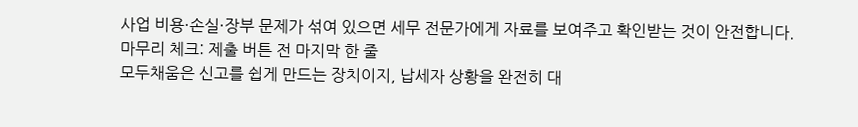사업 비용·손실·장부 문제가 섞여 있으면 세무 전문가에게 자료를 보여주고 확인받는 것이 안전합니다.
마무리 체크: 제출 버튼 전 마지막 한 줄
모두채움은 신고를 쉽게 만드는 장치이지, 납세자 상황을 완전히 대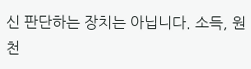신 판단하는 장치는 아닙니다. 소득, 원천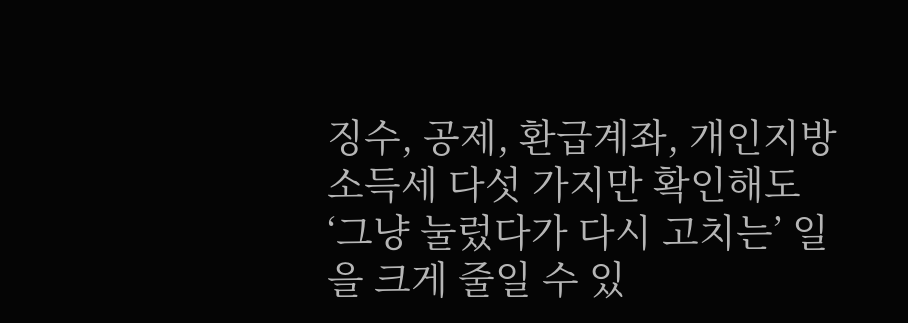징수, 공제, 환급계좌, 개인지방소득세 다섯 가지만 확인해도 ‘그냥 눌렀다가 다시 고치는’ 일을 크게 줄일 수 있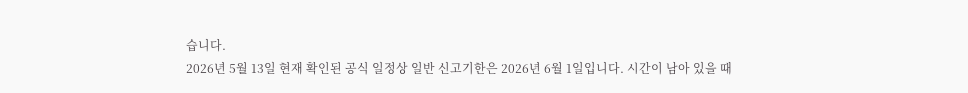습니다.
2026년 5월 13일 현재 확인된 공식 일정상 일반 신고기한은 2026년 6월 1일입니다. 시간이 남아 있을 때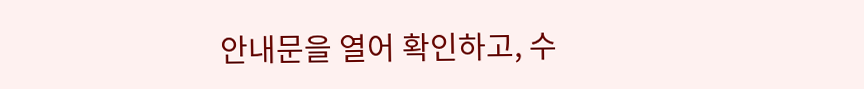안내문을 열어 확인하고, 수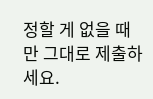정할 게 없을 때만 그대로 제출하세요.